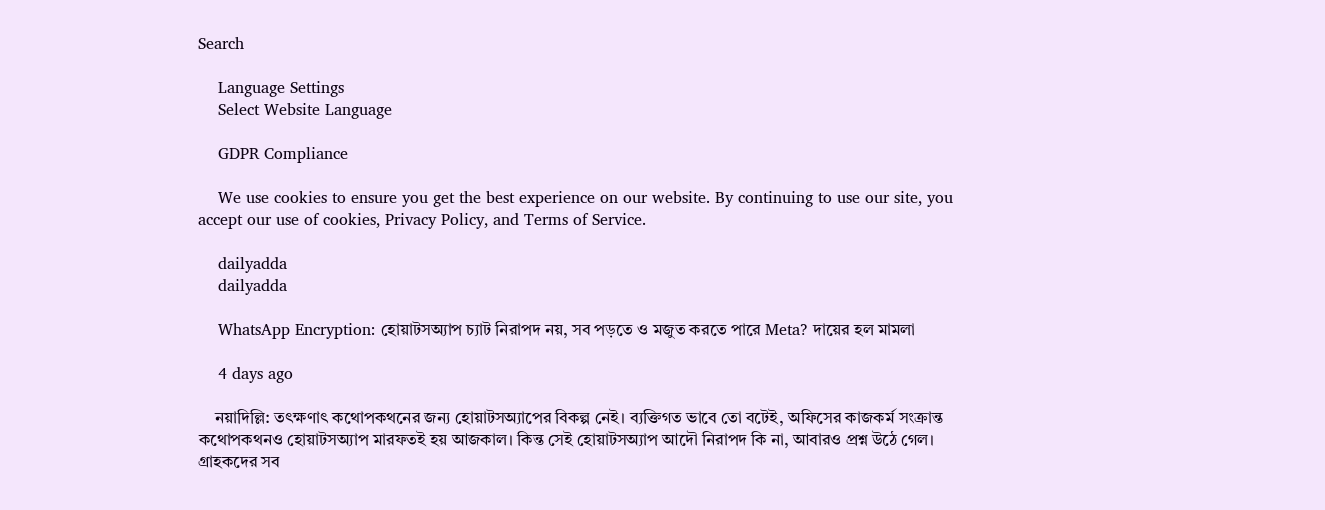Search

    Language Settings
    Select Website Language

    GDPR Compliance

    We use cookies to ensure you get the best experience on our website. By continuing to use our site, you accept our use of cookies, Privacy Policy, and Terms of Service.

    dailyadda
    dailyadda

    WhatsApp Encryption: হোয়াটসঅ্যাপ চ্যাট নিরাপদ নয়, সব পড়তে ও মজুত করতে পারে Meta? দায়ের হল মামলা

    4 days ago

    নয়াদিল্লি: তৎক্ষণাৎ কথোপকথনের জন্য হোয়াটসঅ্যাপের বিকল্প নেই। ব্যক্তিগত ভাবে তো বটেই, অফিসের কাজকর্ম সংক্রান্ত কথোপকথনও হোয়াটসঅ্যাপ মারফতই হয় আজকাল। কিন্ত সেই হোয়াটসঅ্যাপ আদৌ নিরাপদ কি না, আবারও প্রশ্ন উঠে গেল। গ্রাহকদের সব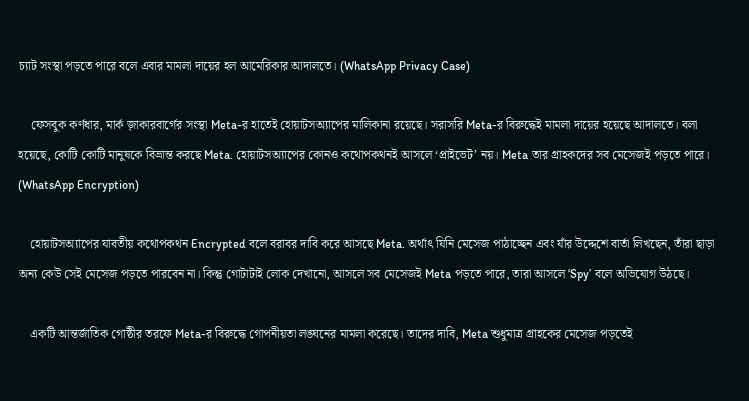চ্যাট সংস্থা পড়তে পারে বলে এবার মামলা দায়ের হল আমেরিকার আদালতে। (WhatsApp Privacy Case)

    ফেসবুক কর্ণধার, মার্ক জ়াকারবার্গের সংস্থা Meta-র হাতেই হোয়াটসঅ্যাপের মালিকানা রয়েছে। সরাসরি Meta-র বিরুদ্ধেই মামলা দায়ের হয়েছে আদালতে। বলা হয়েছে, কোটি কোটি মানুষকে বিভ্রান্ত করছে Meta. হোয়াটসঅ্যাপের কোনও কথোপকথনই আসলে ‘প্রাইভেট’ নয়। Meta তার গ্রাহকদের সব মেসেজই পড়তে পারে। (WhatsApp Encryption)

    হোয়াটসঅ্যাপের যাবতীয় কথোপকথন Encrypted বলে বরাবর দাবি করে আসছে Meta. অর্থাৎ যিনি মেসেজ পাঠাচ্ছেন এবং যাঁর উদ্দেশে বার্তা লিখছেন, তাঁরা ছাড়া অন্য কেউ সেই মেসেজ পড়তে পারবেন না। কিন্তু গোটাটাই লোক দেখানো, আসলে সব মেসেজই Meta পড়তে পারে, তারা আসলে ‘Spy’ বলে অভিযোগ উঠছে।

    একটি আন্তর্জাতিক গোষ্ঠীর তরফে Meta-র বিরুদ্ধে গোপনীয়তা লঙ্ঘনের মামলা করেছে। তাদের দাবি, Meta শুধুমাত্র গ্রাহকের মেসেজ পড়তেই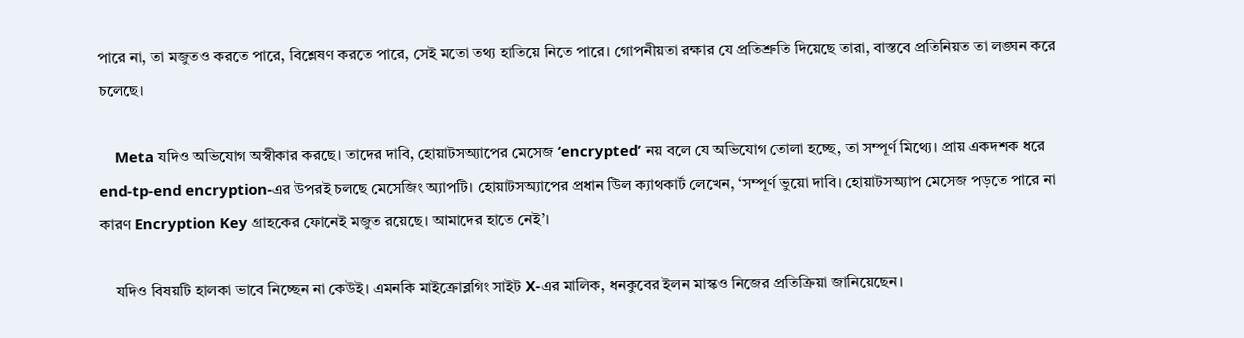পারে না, তা মজুতও করতে পারে, বিশ্লেষণ করতে পারে, সেই মতো তথ্য হাতিয়ে নিতে পারে। গোপনীয়তা রক্ষার যে প্রতিশ্রুতি দিয়েছে তারা, বাস্তবে প্রতিনিয়ত তা লঙ্ঘন করে চলেছে।

    Meta যদিও অভিযোগ অস্বীকার করছে। তাদের দাবি, হোয়াটসঅ্যাপের মেসেজ ‘encrypted’ নয় বলে যে অভিযোগ তোলা হচ্ছে, তা সম্পূর্ণ মিথ্যে। প্রায় একদশক ধরে end-tp-end encryption-এর উপরই চলছে মেসেজিং অ্যাপটি। হোয়াটসঅ্যাপের প্রধান উিল ক্যাথকার্ট লেখেন, ‘সম্পূর্ণ ভুয়ো দাবি। হোয়াটসঅ্যাপ মেসেজ পড়তে পারে না কারণ Encryption Key গ্রাহকের ফোনেই মজুত রয়েছে। আমাদের হাতে নেই’।

    যদিও বিষয়টি হালকা ভাবে নিচ্ছেন না কেউই। এমনকি মাইক্রোব্লগিং সাইট X-এর মালিক, ধনকুবের ইলন মাস্কও নিজের প্রতিক্রিয়া জানিয়েছেন।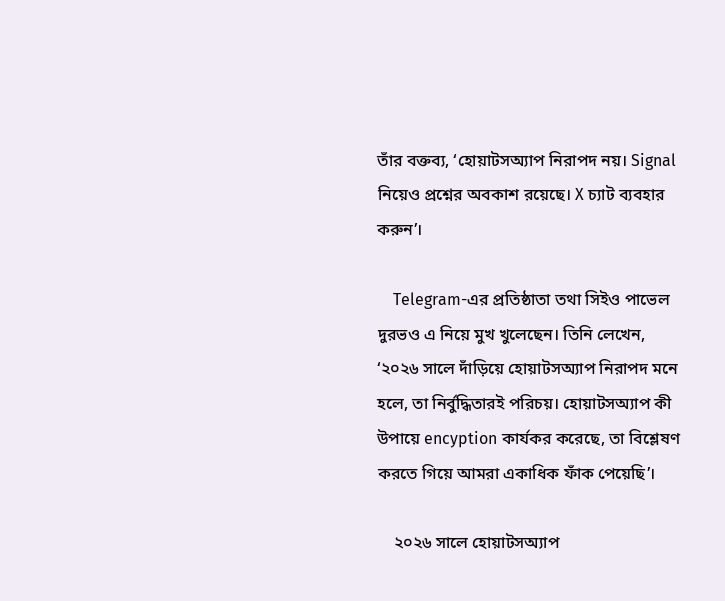তাঁর বক্তব্য, ‘হোয়াটসঅ্যাপ নিরাপদ নয়। Signal নিয়েও প্রশ্নের অবকাশ রয়েছে। X চ্যাট ব্যবহার করুন’।

    Telegram-এর প্রতিষ্ঠাতা তথা সিইও পাভেল দুরভও এ নিয়ে মুখ খুলেছেন। তিনি লেখেন, ‘২০২৬ সালে দাঁড়িয়ে হোয়াটসঅ্যাপ নিরাপদ মনে হলে, তা নির্বুদ্ধিতারই পরিচয়। হোয়াটসঅ্যাপ কী উপায়ে encyption কার্যকর করেছে, তা বিশ্লেষণ করতে গিয়ে আমরা একাধিক ফাঁক পেয়েছি’।

    ২০২৬ সালে হোয়াটসঅ্যাপ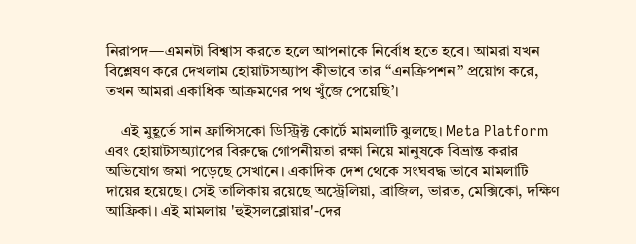নিরাপদ—এমনটা বিশ্বাস করতে হলে আপনাকে নির্বোধ হতে হবে। আমরা যখন বিশ্লেষণ করে দেখলাম হোয়াটসঅ্যাপ কীভাবে তার “এনক্রিপশন” প্রয়োগ করে, তখন আমরা একাধিক আক্রমণের পথ খুঁজে পেয়েছি’।

    এই মুহূর্তে সান ফ্রান্সিসকো ডিস্ট্রিক্ট কোর্টে মামলাটি ঝুলছে। Meta Platform এবং হোয়াটসঅ্যাপের বিরুদ্ধে গোপনীয়তা রক্ষা নিয়ে মানুষকে বিভ্রান্ত করার অভিযোগ জমা পড়েছে সেখানে। একাদিক দেশ থেকে সংঘবদ্ধ ভাবে মামলাটি দায়ের হয়েছে। সেই তালিকায় রয়েছে অস্ট্রেলিয়া, ব্রাজিল, ভারত, মেক্সিকো, দক্ষিণ আফ্রিকা। এই মামলায় 'হুইসলব্লোয়ার'-দের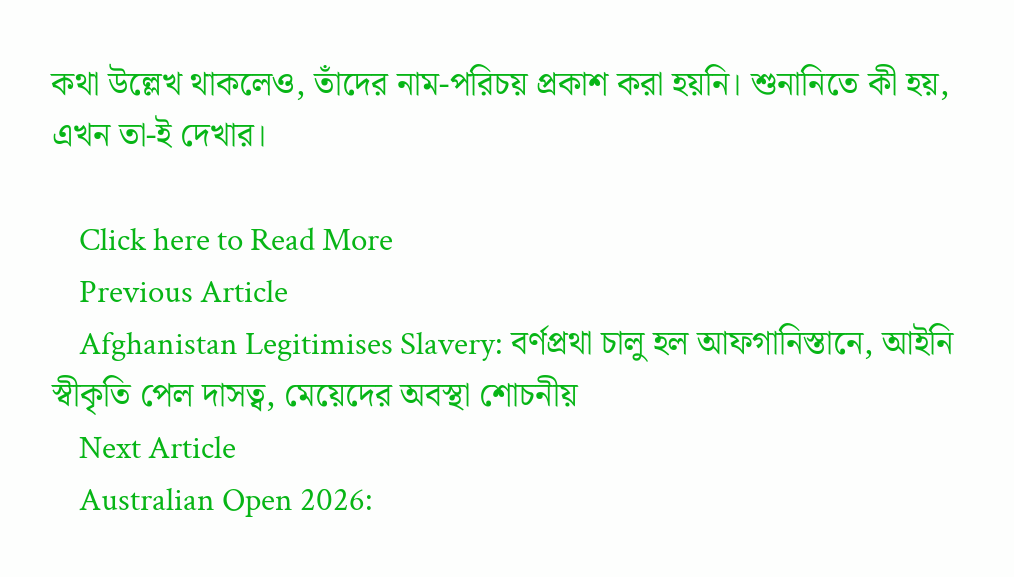কথা উল্লেখ থাকলেও, তাঁদের নাম-পরিচয় প্রকাশ করা হয়নি। শুনানিতে কী হয়, এখন তা-ই দেখার।

    Click here to Read More
    Previous Article
    Afghanistan Legitimises Slavery: বর্ণপ্রথা চালু হল আফগানিস্তানে, আইনি স্বীকৃতি পেল দাসত্ব, মেয়েদের অবস্থা শোচনীয়
    Next Article
    Australian Open 2026: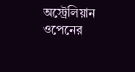অস্ট্রেলিয়ান ওপেনের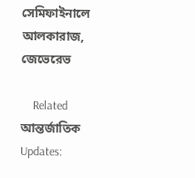সেমিফাইনালে আলকারাজ, জেভেরেভ

    Related আন্তর্জাতিক Updates: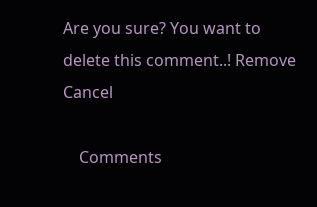Are you sure? You want to delete this comment..! Remove Cancel

    Comments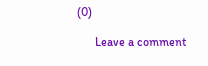(0)

      Leave a comment